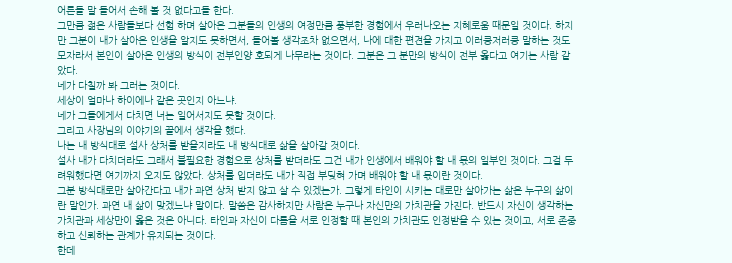어른들 말 들어서 손해 볼 것 없다고들 한다.
그만큼 젊은 사람들보다 선험 하며 살아온 그분들의 인생의 여정만큼 풍부한 경험에서 우러나오는 지혜로움 때문일 것이다. 하지만 그분이 내가 살아온 인생을 알지도 못하면서, 들어볼 생각조차 없으면서, 나에 대한 편견을 가지고 이러쿵저러쿵 말하는 것도 모자라서 본인이 살아온 인생의 방식이 전부인양 호되게 나무라는 것이다. 그분은 그 분만의 방식이 전부 옳다고 여기는 사람 같았다.
네가 다칠까 봐 그러는 것이다.
세상이 얼마나 하이에나 같은 곳인지 아느냐.
네가 그들에게서 다치면 너는 일어서지도 못할 것이다.
그리고 사장님의 이야기의 끝에서 생각을 했다.
나는 내 방식대로 설사 상처를 받을지라도 내 방식대로 삶을 살아갈 것이다.
설사 내가 다치더라도 그래서 불필요한 경험으로 상처를 받더라도 그건 내가 인생에서 배워야 할 내 몫의 일부인 것이다. 그걸 두려워했다면 여기까지 오지도 않았다. 상처를 입더라도 내가 직접 부딪혀 가며 배워야 할 내 몫이란 것이다.
그분 방식대로만 살아간다고 내가 과연 상처 받지 않고 살 수 있겠는가. 그렇게 타인이 시키는 대로만 살아가는 삶은 누구의 삶이란 말인가. 과연 내 삶이 맞겠느냐 말이다. 말씀은 감사하지만 사람은 누구나 자신만의 가치관을 가진다. 반드시 자신이 생각하는 가치관과 세상만이 옳은 것은 아니다. 타인과 자신이 다름을 서로 인정할 때 본인의 가치관도 인정받을 수 있는 것이고, 서로 존중하고 신뢰하는 관계가 유지되는 것이다.
한데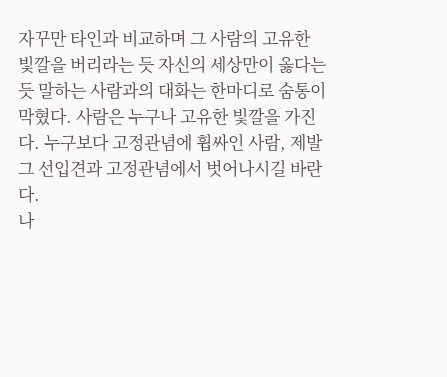자꾸만 타인과 비교하며 그 사람의 고유한 빛깔을 버리라는 듯 자신의 세상만이 옳다는 듯 말하는 사람과의 대화는 한마디로 숨통이 막혔다. 사람은 누구나 고유한 빛깔을 가진다. 누구보다 고정관념에 휩싸인 사람, 제발 그 선입견과 고정관념에서 벗어나시길 바란다.
나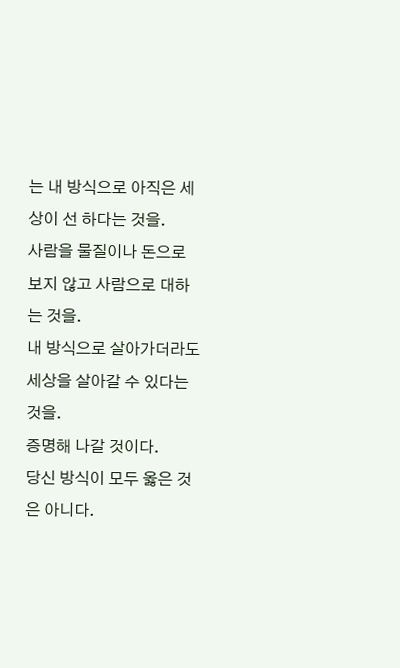는 내 방식으로 아직은 세상이 선 하다는 것을.
사람을 물질이나 돈으로 보지 않고 사람으로 대하는 것을.
내 방식으로 살아가더라도 세상을 살아갈 수 있다는 것을.
증명해 나갈 것이다.
당신 방식이 모두 옳은 것은 아니다.